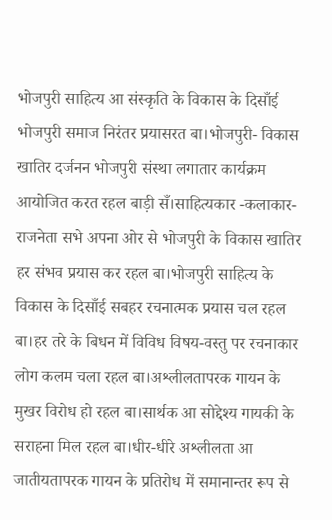भोजपुरी साहित्य आ संस्कृति के विकास के दिसाँई भोजपुरी समाज निरंतर प्रयासरत बा।भोजपुरी- विकास खातिर दर्जनन भोजपुरी संस्था लगातार कार्यक्रम आयोजित करत रहल बाड़ी सँ।साहित्यकार -कलाकार-राजनेता सभे अपना ओर से भोजपुरी के विकास खातिर हर संभव प्रयास कर रहल बा।भोजपुरी साहित्य के विकास के दिसाँई सबहर रचनात्मक प्रयास चल रहल बा।हर तरे के बिधन में विविध विषय-वस्तु पर रचनाकार लोग कलम चला रहल बा।अश्लीलतापरक गायन के मुखर विरोध हो रहल बा।सार्थक आ सोद्देश्य गायकी के सराहना मिल रहल बा।धीर-धीरे अश्लीलता आ जातीयतापरक गायन के प्रतिरोध में समानान्तर रूप से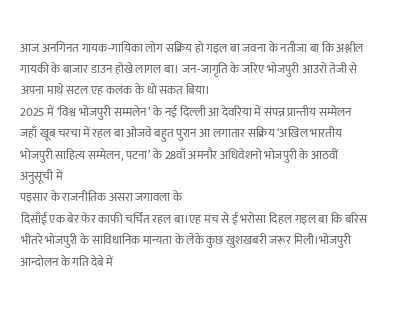आज अनगिनत गायक-गायिका लोग सक्रिय हो गइल बा जवना के नतीजा बा कि अश्लील गायकी के बाजार डाउन होखे लागल बा। जन-जागृति के जरिए भोजपुरी आउरो तेजी से अपना माथे सटल एह कलंक के धो सकत बिया।
2025 में ‘विश्व भोजपुरी सम्मलेन’ के नई दिल्ली आ देवरिया में संपन्न प्रान्तीय सम्मेलन जहाँ खूब चरचा में रहल बा ओजवे बहुत पुरान आ लगातार सक्रिय ‘अखिल भारतीय भोजपुरी साहित्य सम्मेलन, पटना’ के 28वाँ अमनौर अधिवेशनो भोजपुरी के आठवीं अनुसूची में
पइसार के राजनीतिक असरा जगावला के
दिसाँईं एक बेर फेर काफी चर्चित रहल बा।एह मंच से ई भरोसा दिहल गइल बा कि बरिस भीतरे भोजपुरी के सांविधानिक मान्यता के लेके कुछ खुशखबरी जरूर मिली।भोजपुरी आन्दोलन के गति देबे में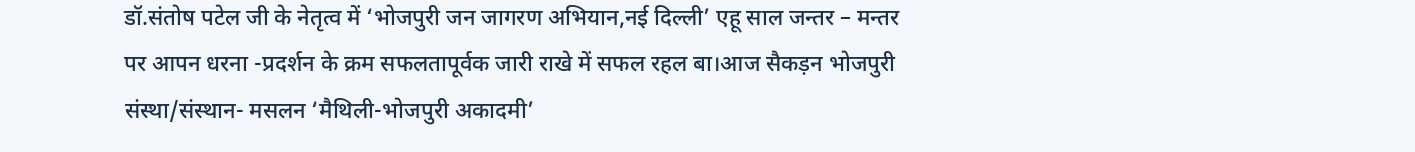डॉ.संतोष पटेल जी के नेतृत्व में ‘भोजपुरी जन जागरण अभियान,नई दिल्ली’ एहू साल जन्तर – मन्तर पर आपन धरना -प्रदर्शन के क्रम सफलतापूर्वक जारी राखे में सफल रहल बा।आज सैकड़न भोजपुरी संस्था/संस्थान- मसलन ‘मैथिली-भोजपुरी अकादमी’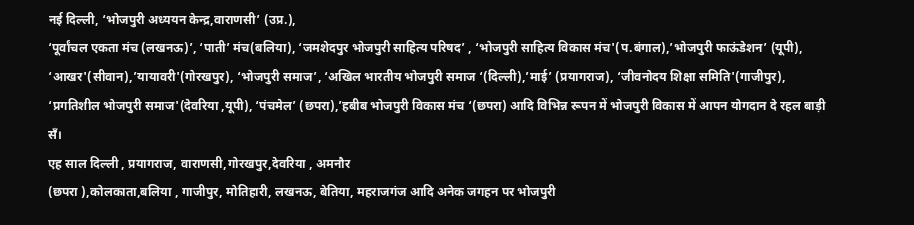नई दिल्ली, ‘भोजपुरी अध्ययन केन्द्र,वाराणसी’ (उप्र.),
‘पूर्वांचल एकता मंच (लखनऊ)’, ‘पाती’ मंच(बलिया), ‘जमशेदपुर भोजपुरी साहित्य परिषद’ , ‘भोजपुरी साहित्य विकास मंच'(प.बंगाल),’भोजपुरी फाऊंडेशन’ (यूपी), ‘आखर'(सीवान),’यायावरी'(गोरखपुर), ‘भोजपुरी समाज’, ‘अखिल भारतीय भोजपुरी समाज ‘(दिल्ली),’माई’ (प्रयागराज), ‘जीवनोदय शिक्षा समिति'(गाजीपुर), ‘प्रगतिशील भोजपुरी समाज'(देवरिया ,यूपी), ‘पंचमेल’ (छपरा),’हबीब भोजपुरी विकास मंच ‘(छपरा) आदि विभिन्न रूपन में भोजपुरी विकास में आपन योगदान दे रहल बाड़ी सँ।
एह साल दिल्ली , प्रयागराज, वाराणसी,गोरखपुर,देवरिया , अमनौर
(छपरा ),कोलकाता,बलिया , गाजीपुर, मोतिहारी, लखनऊ, बेतिया, महराजगंज आदि अनेक जगहन पर भोजपुरी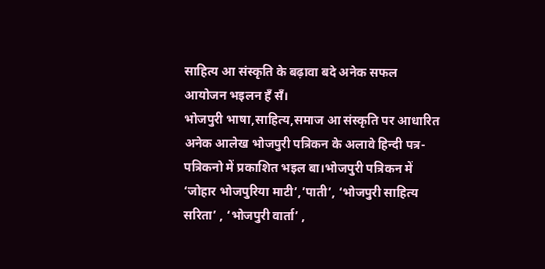साहित्य आ संस्कृति के बढ़ावा बदे अनेक सफल आयोजन भइलन हँ सँ।
भोजपुरी भाषा,साहित्य,समाज आ संस्कृति पर आधारित अनेक आलेख भोजपुरी पत्रिकन के अलावे हिन्दी पत्र-पत्रिकनो में प्रकाशित भइल बा।भोजपुरी पत्रिकन में ‘जोहार भोजपुरिया माटी’,’पाती’, ‘भोजपुरी साहित्य सरिता’ , ‘भोजपुरी वार्ता’ ,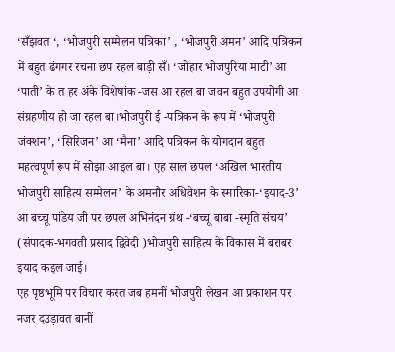‘सँझवत ‘, ‘भोजपुरी सम्मेलन पत्रिका’ , ‘भोजपुरी अमन’ आदि पत्रिकन में बहुत ढंगगर रचना छप रहल बाड़ी सँ। ‘जोहार भोजपुरिया माटी’ आ ‘पाती’ के त हर अंके विशेषांक -जस आ रहल बा जवन बहुत उपयोगी आ संग्रहणीय हो जा रहल बा।भोजपुरी ई -पत्रिकन के रूप में ‘भोजपुरी जंक्शन’, ‘सिरिजन’ आ ‘मैना’ आदि पत्रिकन के योगदान बहुत महत्वपूर्ण रूप में सोझा आइल बा। एह साल छपल ‘अखिल भारतीय भोजपुरी साहित्य सम्मेलन’ के अमनौर अधिवेशन के स्मारिका-‘इयाद-3’ आ बच्चू पांडेय जी पर छपल अभिनंदन ग्रंथ -‘बच्चू बाबा -स्मृति संचय’ (संपादक-भगवती प्रसाद द्विवेदी )भोजपुरी साहित्य के विकास में बराबर इयाद कइल जाई।
एह पृष्ठभूमि पर विचार करत जब हमनीं भोजपुरी लेखन आ प्रकाशन पर नजर दउड़ावत बानीं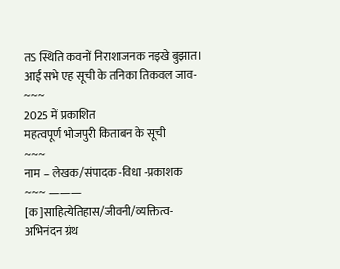तऽ स्थिति कवनों निराशाजनक नइखे बुझात। आईं सभे एह सूची के तनिका तिकवल जाव-
~~~
2025 में प्रकाशित
महत्वपूर्ण भोजपुरी किताबन के सूची
~~~
नाम – लेखक/संपादक -विधा -प्रकाशक
~~~ ———
[क]साहित्येतिहास/जीवनी/व्यक्तित्व- अभिनंदन ग्रंथ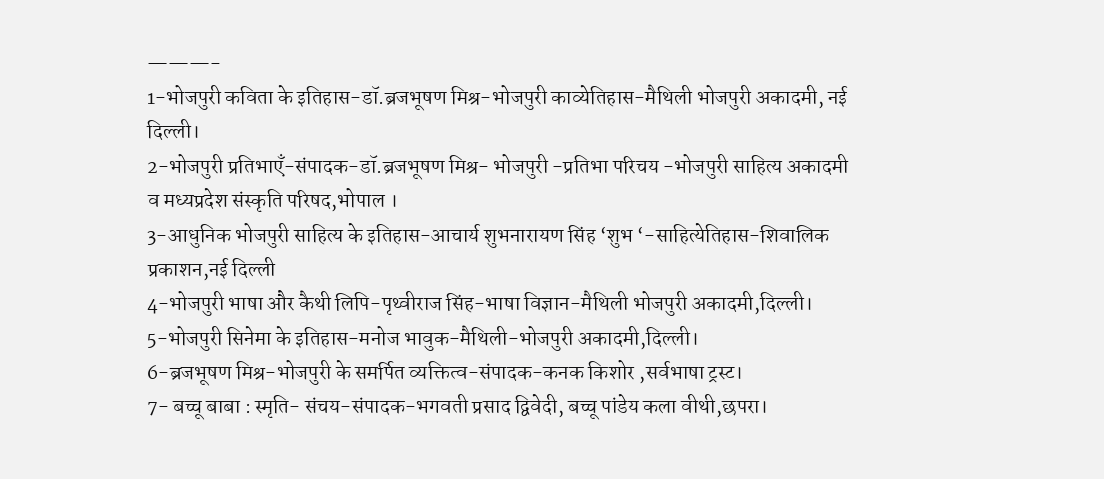———-
1-भोजपुरी कविता के इतिहास-डॉ.ब्रजभूषण मिश्र-भोजपुरी काव्येतिहास-मैथिली भोजपुरी अकादमी, नई दिल्ली।
2-भोजपुरी प्रतिभाएँ-संपादक-डॉ.ब्रजभूषण मिश्र- भोजपुरी -प्रतिभा परिचय -भोजपुरी साहित्य अकादमी व मध्यप्रदेश संस्कृति परिषद,भोपाल ।
3-आधुनिक भोजपुरी साहित्य के इतिहास-आचार्य शुभनारायण सिंह ‘शुभ ‘-साहित्येतिहास-शिवालिक प्रकाशन,नई दिल्ली
4-भोजपुरी भाषा और कैथी लिपि-पृथ्वीराज सिंह-भाषा विज्ञान-मैथिली भोजपुरी अकादमी,दिल्ली।
5-भोजपुरी सिनेमा के इतिहास-मनोज भावुक-मैथिली-भोजपुरी अकादमी,दिल्ली।
6-ब्रजभूषण मिश्र-भोजपुरी के समर्पित व्यक्तित्व-संपादक-कनक किशोर ,सर्वभाषा ट्रस्ट।
7- बच्चू बाबा : स्मृति- संचय-संपादक-भगवती प्रसाद द्विवेदी, बच्चू पांडेय कला वीथी,छपरा।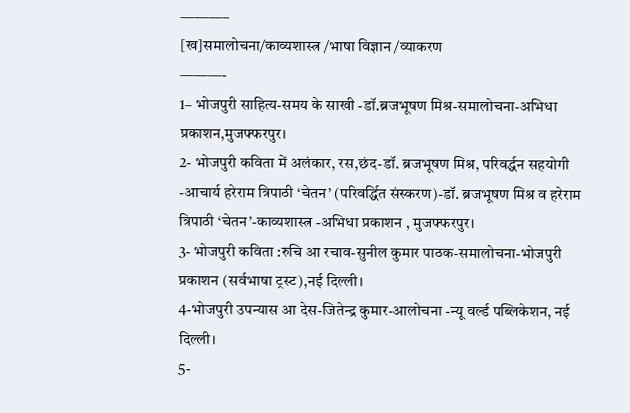———–
[ख]समालोचना/काव्यशास्त्र /भाषा विज्ञान /व्याकरण
———-
1– भोजपुरी साहित्य-समय के साखी -डॉ.ब्रजभूषण मिश्र-समालोचना-अभिधा प्रकाशन,मुजफ्फरपुर।
2- भोजपुरी कविता में अलंकार, रस,छंद-डॉ. ब्रजभूषण मिश्र, परिवर्द्धन सहयोगी -आचार्य हरेराम त्रिपाठी ‘चेतन’ (परिवर्द्धित संस्करण)-डॉ. ब्रजभूषण मिश्र व हरेराम त्रिपाठी ‘चेतन’-काव्यशास्त्र -अभिधा प्रकाशन , मुजफ्फरपुर।
3- भोजपुरी कविता :रुचि आ रचाव-सुनील कुमार पाठक-समालोचना-भोजपुरी प्रकाशन (सर्वभाषा ट्रस्ट),नई दिल्ली।
4-भोजपुरी उपन्यास आ देस-जितेन्द्र कुमार-आलोचना -न्यू वर्ल्ड पब्लिकेशन, नई दिल्ली।
5-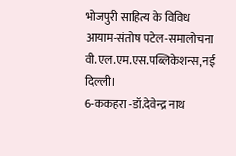भोजपुरी साहित्य के विविध आयाम-संतोष पटेल-समालोचना
वी.एल.एम.एस.पब्लिकेशन्स,नई दिल्ली।
6-ककहरा -डॉ.देवेन्द्र नाथ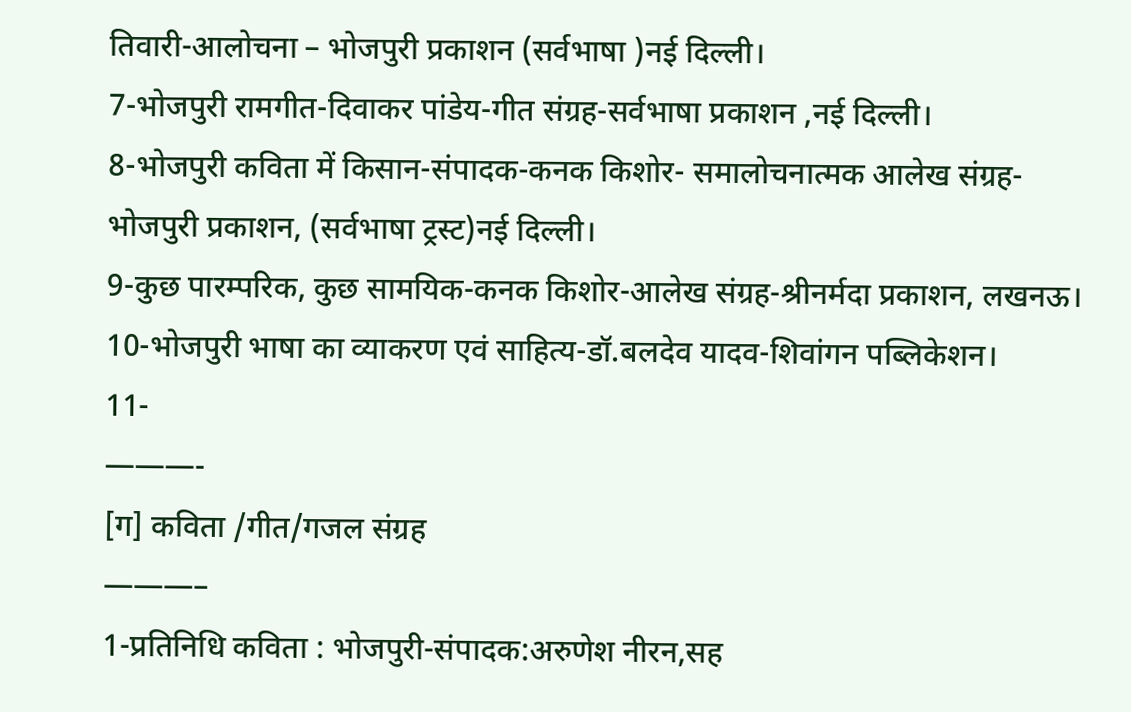तिवारी-आलोचना – भोजपुरी प्रकाशन (सर्वभाषा )नई दिल्ली।
7-भोजपुरी रामगीत-दिवाकर पांडेय-गीत संग्रह-सर्वभाषा प्रकाशन ,नई दिल्ली।
8-भोजपुरी कविता में किसान-संपादक-कनक किशोर- समालोचनात्मक आलेख संग्रह-भोजपुरी प्रकाशन, (सर्वभाषा ट्रस्ट)नई दिल्ली।
9-कुछ पारम्परिक, कुछ सामयिक-कनक किशोर-आलेख संग्रह-श्रीनर्मदा प्रकाशन, लखनऊ।
10-भोजपुरी भाषा का व्याकरण एवं साहित्य-डॉ.बलदेव यादव-शिवांगन पब्लिकेशन।
11-
———-
[ग] कविता /गीत/गजल संग्रह
———–
1-प्रतिनिधि कविता : भोजपुरी-संपादक:अरुणेश नीरन,सह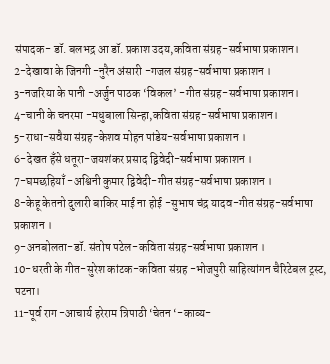संपादक- डॉ. बलभद्र आ डॉ. प्रकाश उदय,कविता संग्रह-सर्वभाषा प्रकाशन।
2-देखावा के जिनगी -नुरैन अंसारी -गजल संग्रह-सर्वभाषा प्रकाशन ।
3-नजरिया के पानी -अर्जुन पाठक ‘विकल’ -गीत संग्रह-सर्वभाषा प्रकाशन।
4-चानी के चनरमा -मधुबाला सिन्हा,कविता संग्रह-सर्वभाषा प्रकाशन।
5-राधा-सवैया संग्रह-केशव मोहन पांडेय-सर्वभाषा प्रकाशन ।
6-देखत हँसे धतूरा-जयशंकर प्रसाद द्विवेदी-सर्वभाषा प्रकाशन ।
7-घमछहियाँ -अश्विनी कुमार द्विवेदी-गीत संग्रह-सर्वभाषा प्रकाशन ।
8-केहू केतनो दुलारी बाकिर माई ना होई -सुभाष चंद्र यादव-गीत संग्रह-सर्वभाषा प्रकाशन ।
9-अनबोलता-डॉ. संतोष पटेल-कविता संग्रह-सर्वभाषा प्रकाशन ।
10-धरती के गीत-सुरेश कांटक-कविता संग्रह -भोजपुरी साहित्यांगन चैरिटेबल ट्रस्ट, पटना।
11-पूर्व राग -आचार्य हरेराम त्रिपाठी ‘चेतन ‘-काव्य-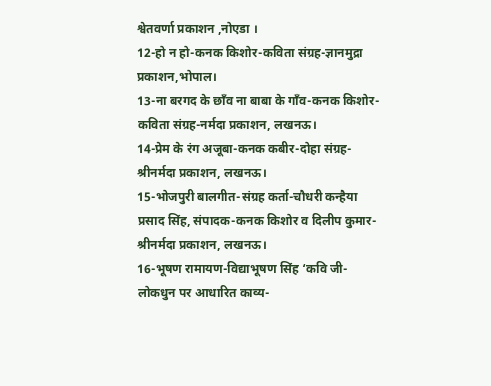श्वेतवर्णा प्रकाशन ,नोएडा ।
12-हो न हो-कनक किशोर-कविता संग्रह-ज्ञानमुद्रा प्रकाशन,भोपाल।
13-ना बरगद के छाँव ना बाबा के गाँव-कनक किशोर-कविता संग्रह-नर्मदा प्रकाशन, लखनऊ।
14-प्रेम के रंग अजूबा-कनक कबीर-दोहा संग्रह-श्रीनर्मदा प्रकाशन, लखनऊ।
15-भोजपुरी बालगीत-संग्रह कर्ता-चौधरी कन्हैया प्रसाद सिंह, संपादक-कनक किशोर व दिलीप कुमार-श्रीनर्मदा प्रकाशन, लखनऊ।
16-भूषण रामायण-विद्याभूषण सिंह ‘कवि जी-लोकधुन पर आधारित काव्य-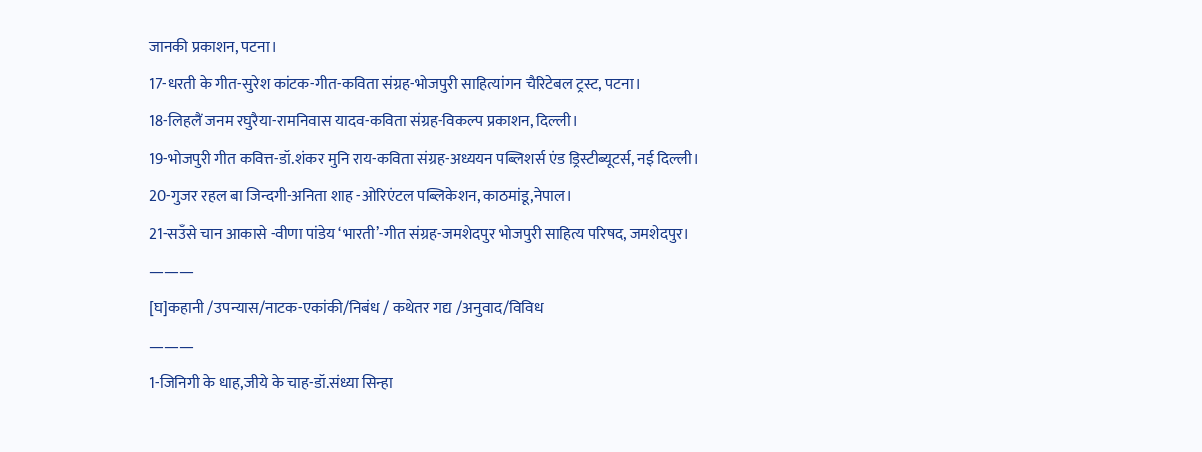जानकी प्रकाशन, पटना।
17-धरती के गीत-सुरेश कांटक-गीत-कविता संग्रह-भोजपुरी साहित्यांगन चैरिटेबल ट्रस्ट, पटना।
18-लिहलैं जनम रघुरैया-रामनिवास यादव-कविता संग्रह-विकल्प प्रकाशन, दिल्ली।
19-भोजपुरी गीत कवित्त-डॉ.शंकर मुनि राय-कविता संग्रह-अध्ययन पब्लिशर्स एंड ड्रिस्टीब्यूटर्स, नई दिल्ली।
20-गुजर रहल बा जिन्दगी-अनिता शाह -ओरिएंटल पब्लिकेशन, काठमांडू,नेपाल।
21-सउँसे चान आकासे -वीणा पांडेय ‘भारती’-गीत संग्रह-जमशेदपुर भोजपुरी साहित्य परिषद, जमशेदपुर।
———
[घ]कहानी /उपन्यास/नाटक-एकांकी/निबंध / कथेतर गद्य /अनुवाद/विविध
———
1-जिनिगी के धाह,जीये के चाह-डॉ.संध्या सिन्हा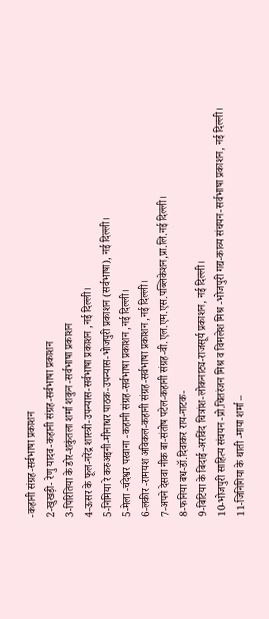-कहानी संग्रह-सर्वभाषा प्रकाशन
2-खुखड़ी- रेणु यादव-कहानी संग्रह-सर्वभाषा प्रकाशन
3-पिरितिया के डोर-शकुंतला शर्मा शकुन -सर्वभाषा प्रकाशन
4-ऊसर के फूल-नरेंद्र शास्त्री-उपन्यास-सर्वभाषा प्रकाशन ,नई दिल्ली।
5-निमिया रे करुअइनी-मीनाधर पाठक-उपन्यास-भोजपुरी प्रकाशन (सर्वभाषा), नई दिल्ली।
5-मेला -चंदेश्वर परवाना -कहानी संग्रह-सर्वभाषा प्रकाशन ,नई दिल्ली।
6-लकीर -रामयश अविकल-कहानी संग्रह-सर्वभाषा प्रकाशन ,नई दिल्ली।
7-अपने देसवा नीक बा-संतोष पटेल-कहानी संग्रह-वी.एल.एम.एस.पब्लिकेशन,प्रा.लि.नई दिल्ली।
8-फनिया बध-डॉ.दिवाकर राय-नाटक-
9-बिटिया के बिदाई-अरविंद चित्रांश-लोकनाट्य-राजसूर्य प्रकाशन, नई दिल्ली।
10-भोजपुरी साहित्य संचयन -प्रो.चितरंजन मिश्र व विमलेश मिश्र -भोजपुरी गद्य-काव्य संचयन-सर्वभाषा प्रकाशन, नई दिल्ली।
11-जिनिगिया के थाती -माया शर्मा –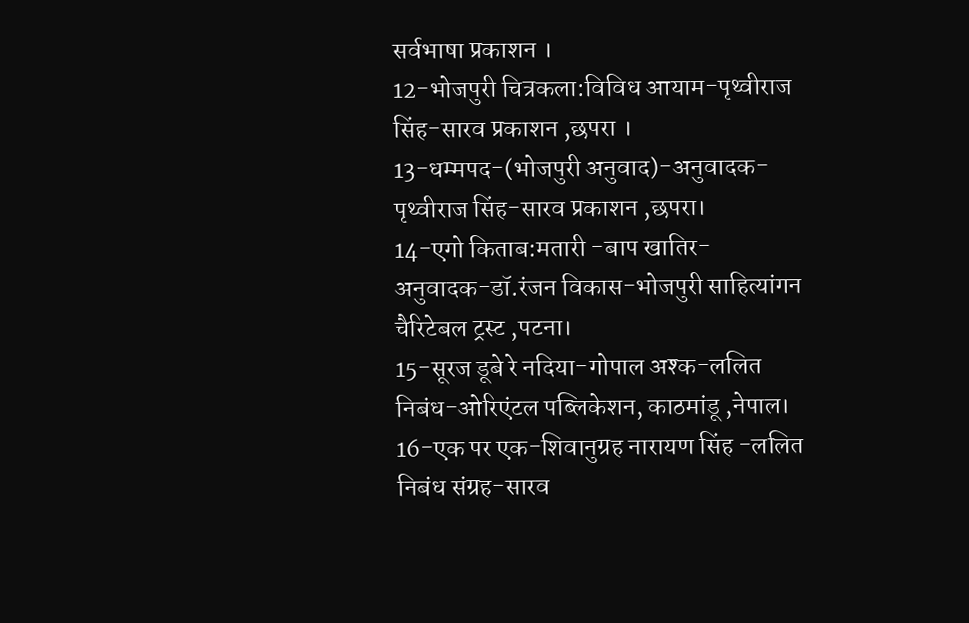सर्वभाषा प्रकाशन ।
12-भोजपुरी चित्रकला:विविध आयाम-पृथ्वीराज सिंह-सारव प्रकाशन ,छपरा ।
13-धम्मपद-(भोजपुरी अनुवाद)-अनुवादक-पृथ्वीराज सिंह-सारव प्रकाशन ,छपरा।
14-एगो किताब:मतारी -बाप खातिर-अनुवादक-डॉ.रंजन विकास-भोजपुरी साहित्यांगन चैरिटेबल ट्रस्ट ,पटना।
15-सूरज डूबे रे नदिया-गोपाल अश्क-ललित निबंध-ओरिएंटल पब्लिकेशन, काठमांडू ,नेपाल।
16-एक पर एक-शिवानुग्रह नारायण सिंह -ललित निबंध संग्रह-सारव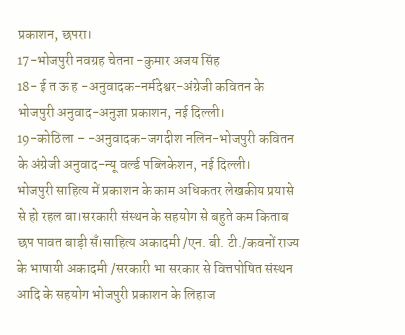प्रकाशन, छपरा।
17-भोजपुरी नवग्रह चेतना -कुमार अजय सिंह
18- ई त ऊ ह -अनुवादक-नर्मदेश्वर-अंग्रेजी कवितन के भोजपुरी अनुवाद-अनुज्ञा प्रकाशन, नई दिल्ली।
19-कोठिला – -अनुवादक-जगदीश नलिन-भोजपुरी कवितन के अंग्रेजी अनुवाद-न्यू वर्ल्ड पब्लिकेशन, नई दिल्ली।
भोजपुरी साहित्य में प्रकाशन के काम अधिकतर लेखकीय प्रयासे से हो रहल बा।सरकारी संस्थन के सहयोग से बहुते कम किताब छप पावत बाड़ी सँ।साहित्य अकादमी /एन. बी. टी./कवनों राज्य के भाषायी अकादमी /सरकारी भा सरकार से वित्तपोषित संस्थन आदि के सहयोग भोजपुरी प्रकाशन के लिहाज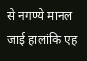से नगण्ये मानल जाई हालांकि एह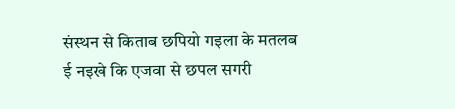संस्थन से किताब छपियो गइला के मतलब ई नइखे कि एजवा से छपल सगरी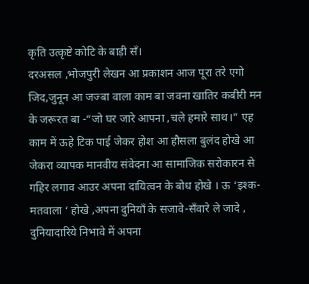कृति उत्कृष्टे कोटि के बाड़ी सँ।
दरअसल ,भोजपुरी लेखन आ प्रकाशन आज पूरा तरे एगो जिद,जुनून आ जज्बा वाला काम बा जवना खातिर कबीरी मन के जरूरत बा -“जो घर जारे आपना ,चले हमारे साथ।” एह काम में ऊहे टिक पाई जेकर होश आ हौसला बुलंद होखे आ जेकरा व्यापक मानवीय संवेदना आ सामाजिक सरोकारन से गहिर लगाव आउर अपना दायित्वन के बोध होखे । ऊ ‘इश्क- मतवाला ‘ होखे ,अपना दुनियाँ के सजावे-सँवारे ले जादे , दुनियादारिये निभावे में अपना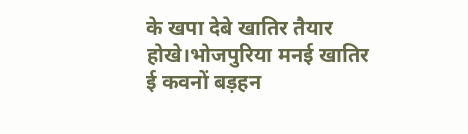के खपा देबे खातिर तैयार होखे।भोजपुरिया मनई खातिर ई कवनों बड़हन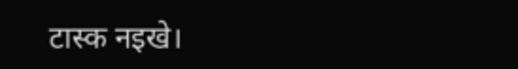टास्क नइखे।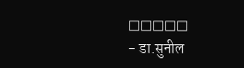□□□□□
- डा.सुनील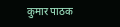कुमार पाठक